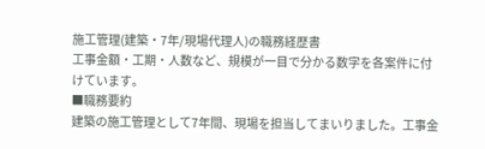施工管理(建築・7年/現場代理人)の職務経歴書
工事金額・工期・人数など、規模が一目で分かる数字を各案件に付けています。
■職務要約
建築の施工管理として7年間、現場を担当してまいりました。工事金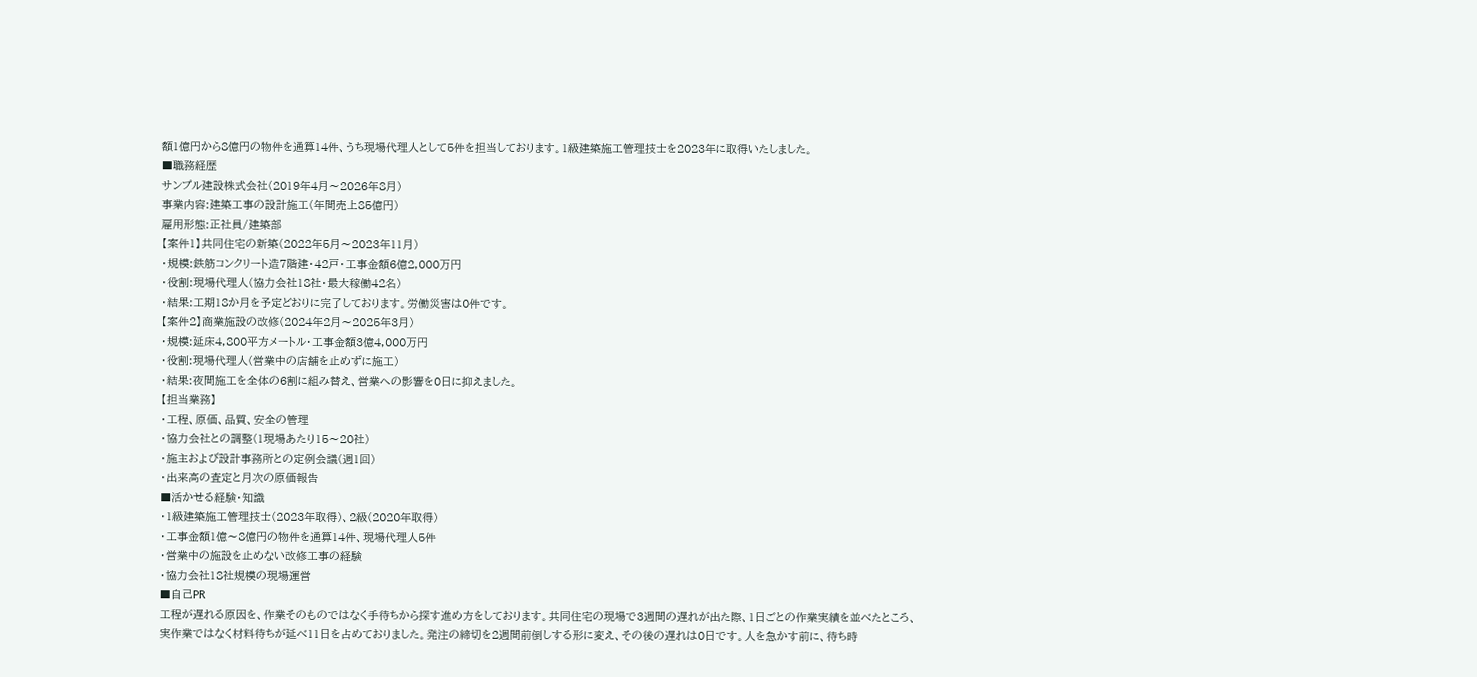額1億円から8億円の物件を通算14件、うち現場代理人として5件を担当しております。1級建築施工管理技士を2023年に取得いたしました。
■職務経歴
サンプル建設株式会社(2019年4月〜2026年8月)
事業内容:建築工事の設計施工(年間売上85億円)
雇用形態:正社員/建築部
【案件1】共同住宅の新築(2022年5月〜2023年11月)
・規模:鉄筋コンクリート造7階建・42戸・工事金額6億2,000万円
・役割:現場代理人(協力会社18社・最大稼働42名)
・結果:工期18か月を予定どおりに完了しております。労働災害は0件です。
【案件2】商業施設の改修(2024年2月〜2025年3月)
・規模:延床4,800平方メートル・工事金額3億4,000万円
・役割:現場代理人(営業中の店舗を止めずに施工)
・結果:夜間施工を全体の6割に組み替え、営業への影響を0日に抑えました。
【担当業務】
・工程、原価、品質、安全の管理
・協力会社との調整(1現場あたり15〜20社)
・施主および設計事務所との定例会議(週1回)
・出来高の査定と月次の原価報告
■活かせる経験・知識
・1級建築施工管理技士(2023年取得)、2級(2020年取得)
・工事金額1億〜8億円の物件を通算14件、現場代理人5件
・営業中の施設を止めない改修工事の経験
・協力会社18社規模の現場運営
■自己PR
工程が遅れる原因を、作業そのものではなく手待ちから探す進め方をしております。共同住宅の現場で3週間の遅れが出た際、1日ごとの作業実績を並べたところ、実作業ではなく材料待ちが延べ11日を占めておりました。発注の締切を2週間前倒しする形に変え、その後の遅れは0日です。人を急かす前に、待ち時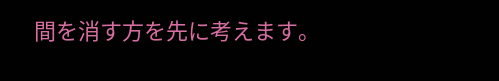間を消す方を先に考えます。